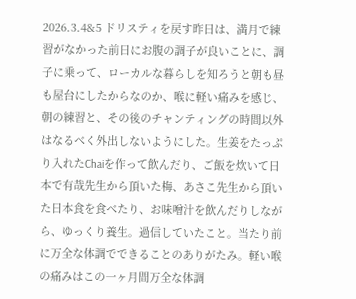2026.3.4&5 ドリスティを戻す昨日は、満月で練習がなかった前日にお腹の調子が良いことに、調子に乗って、ローカルな暮らしを知ろうと朝も昼も屋台にしたからなのか、喉に軽い痛みを感じ、朝の練習と、その後のチャンティングの時間以外はなるべく外出しないようにした。生姜をたっぷり入れたChaiを作って飲んだり、ご飯を炊いて日本で有哉先生から頂いた梅、あさこ先生から頂いた日本食を食べたり、お味噌汁を飲んだりしながら、ゆっくり養生。過信していたこと。当たり前に万全な体調でできることのありがたみ。軽い喉の痛みはこの一ヶ月間万全な体調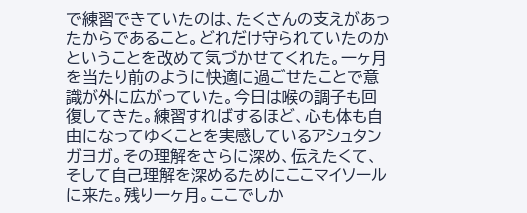で練習できていたのは、たくさんの支えがあったからであること。どれだけ守られていたのかということを改めて気づかせてくれた。一ヶ月を当たり前のように快適に過ごせたことで意識が外に広がっていた。今日は喉の調子も回復してきた。練習すればするほど、心も体も自由になってゆくことを実感しているアシュタンガヨガ。その理解をさらに深め、伝えたくて、そして自己理解を深めるためにここマイソールに来た。残り一ヶ月。ここでしか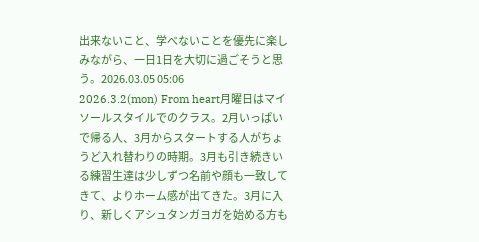出来ないこと、学べないことを優先に楽しみながら、一日1日を大切に過ごそうと思う。2026.03.05 05:06
2026.3.2(mon) From heart月曜日はマイソールスタイルでのクラス。2月いっぱいで帰る人、3月からスタートする人がちょうど入れ替わりの時期。3月も引き続きいる練習生達は少しずつ名前や顔も一致してきて、よりホーム感が出てきた。3月に入り、新しくアシュタンガヨガを始める方も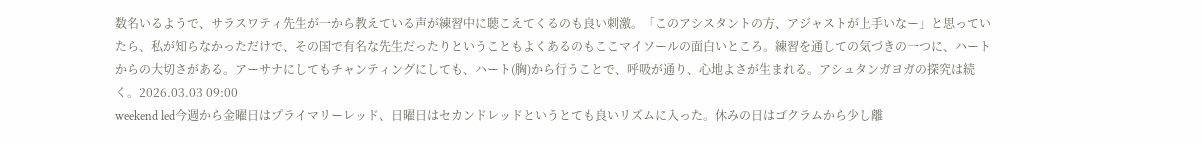数名いるようで、サラスワティ先生が一から教えている声が練習中に聴こえてくるのも良い刺激。「このアシスタントの方、アジャストが上手いなー」と思っていたら、私が知らなかっただけで、その国で有名な先生だったりということもよくあるのもここマイソールの面白いところ。練習を通しての気づきの一つに、ハートからの大切さがある。アーサナにしてもチャンティングにしても、ハート(胸)から行うことで、呼吸が通り、心地よさが生まれる。アシュタンガヨガの探究は続く。2026.03.03 09:00
weekend led今週から金曜日はプライマリーレッド、日曜日はセカンドレッドというとても良いリズムに入った。休みの日はゴクラムから少し離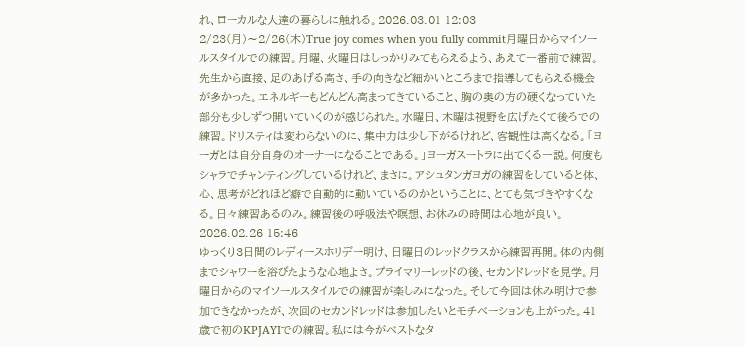れ、ローカルな人達の暮らしに触れる。2026.03.01 12:03
2/23(月)〜2/26(木)True joy comes when you fully commit月曜日からマイソールスタイルでの練習。月曜、火曜日はしっかりみてもらえるよう、あえて一番前で練習。先生から直接、足のあげる高さ、手の向きなど細かいところまで指導してもらえる機会が多かった。エネルギーもどんどん高まってきていること、胸の奥の方の硬くなっていた部分も少しずつ開いていくのが感じられた。水曜日、木曜は視野を広げたくて後ろでの練習。ドリスティは変わらないのに、集中力は少し下がるけれど、客観性は高くなる。「ヨーガとは自分自身のオーナーになることである。」ヨーガスートラに出てくる一説。何度もシャラでチャンティングしているけれど、まさに。アシュタンガヨガの練習をしていると体、心、思考がどれほど癖で自動的に動いているのかということに、とても気づきやすくなる。日々練習あるのみ。練習後の呼吸法や瞑想、お休みの時間は心地が良い。2026.02.26 15:46
ゆっくり3日間のレディースホリデー明け、日曜日のレッドクラスから練習再開。体の内側までシャワーを浴びたような心地よさ。プライマリーレッドの後、セカンドレッドを見学。月曜日からのマイソールスタイルでの練習が楽しみになった。そして今回は休み明けで参加できなかったが、次回のセカンドレッドは参加したいとモチベーションも上がった。41歳で初のKPJAYIでの練習。私には今がベストなタ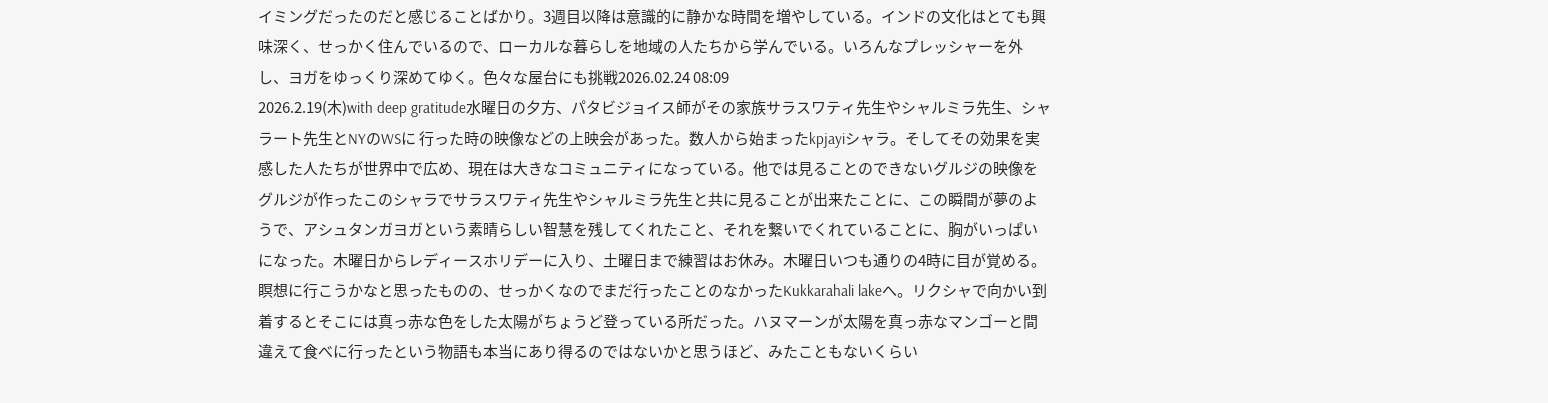イミングだったのだと感じることばかり。3週目以降は意識的に静かな時間を増やしている。インドの文化はとても興味深く、せっかく住んでいるので、ローカルな暮らしを地域の人たちから学んでいる。いろんなプレッシャーを外し、ヨガをゆっくり深めてゆく。色々な屋台にも挑戦2026.02.24 08:09
2026.2.19(木)with deep gratitude水曜日の夕方、パタビジョイス師がその家族サラスワティ先生やシャルミラ先生、シャラート先生とNYのWSに 行った時の映像などの上映会があった。数人から始まったkpjayiシャラ。そしてその効果を実感した人たちが世界中で広め、現在は大きなコミュニティになっている。他では見ることのできないグルジの映像をグルジが作ったこのシャラでサラスワティ先生やシャルミラ先生と共に見ることが出来たことに、この瞬間が夢のようで、アシュタンガヨガという素晴らしい智慧を残してくれたこと、それを繋いでくれていることに、胸がいっぱいになった。木曜日からレディースホリデーに入り、土曜日まで練習はお休み。木曜日いつも通りの4時に目が覚める。瞑想に行こうかなと思ったものの、せっかくなのでまだ行ったことのなかったKukkarahali lakeへ。リクシャで向かい到着するとそこには真っ赤な色をした太陽がちょうど登っている所だった。ハヌマーンが太陽を真っ赤なマンゴーと間違えて食べに行ったという物語も本当にあり得るのではないかと思うほど、みたこともないくらい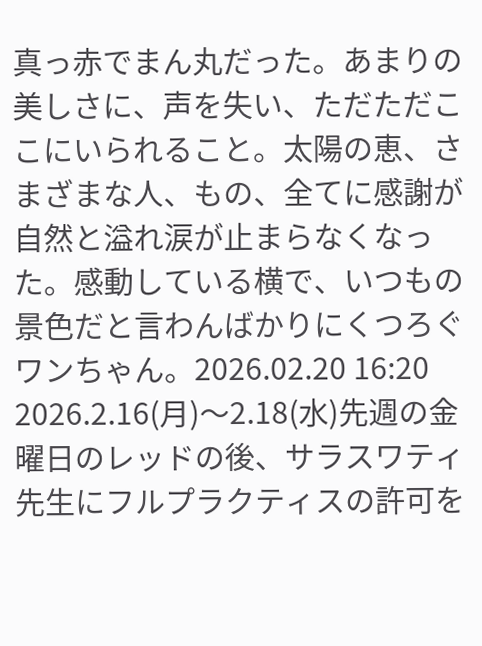真っ赤でまん丸だった。あまりの美しさに、声を失い、ただただここにいられること。太陽の恵、さまざまな人、もの、全てに感謝が自然と溢れ涙が止まらなくなった。感動している横で、いつもの景色だと言わんばかりにくつろぐワンちゃん。2026.02.20 16:20
2026.2.16(月)〜2.18(水)先週の金曜日のレッドの後、サラスワティ先生にフルプラクティスの許可を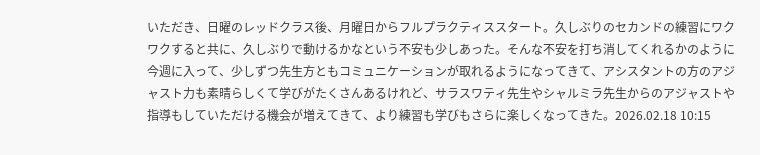いただき、日曜のレッドクラス後、月曜日からフルプラクティススタート。久しぶりのセカンドの練習にワクワクすると共に、久しぶりで動けるかなという不安も少しあった。そんな不安を打ち消してくれるかのように今週に入って、少しずつ先生方ともコミュニケーションが取れるようになってきて、アシスタントの方のアジャスト力も素晴らしくて学びがたくさんあるけれど、サラスワティ先生やシャルミラ先生からのアジャストや指導もしていただける機会が増えてきて、より練習も学びもさらに楽しくなってきた。2026.02.18 10:15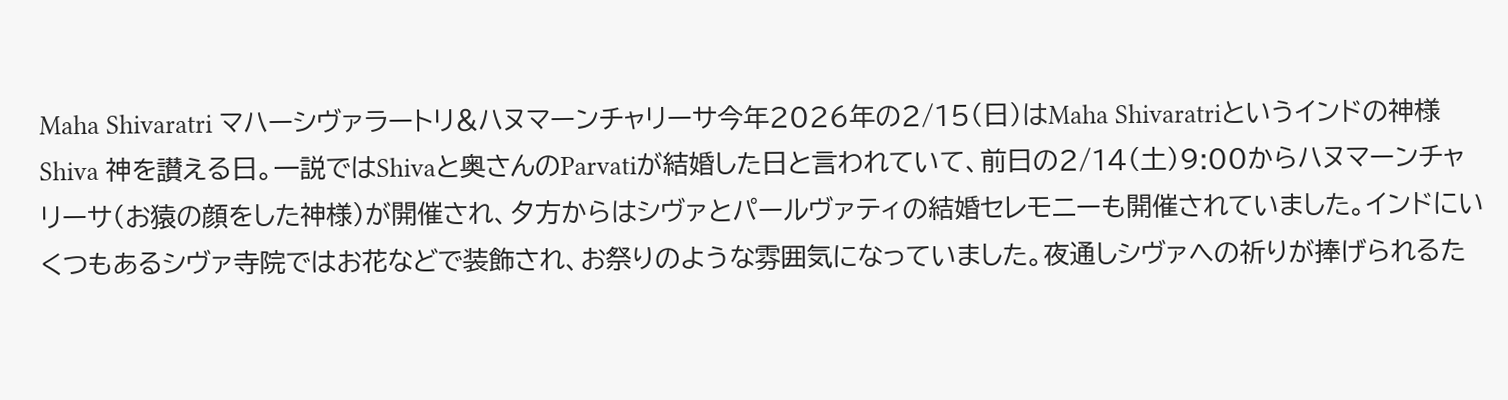Maha Shivaratri マハーシヴァラートリ&ハヌマーンチャリーサ今年2026年の2/15(日)はMaha Shivaratriというインドの神様Shiva 神を讃える日。一説ではShivaと奥さんのParvatiが結婚した日と言われていて、前日の2/14(土)9:00からハヌマーンチャリーサ(お猿の顔をした神様)が開催され、夕方からはシヴァとパールヴァティの結婚セレモニーも開催されていました。インドにいくつもあるシヴァ寺院ではお花などで装飾され、お祭りのような雰囲気になっていました。夜通しシヴァへの祈りが捧げられるた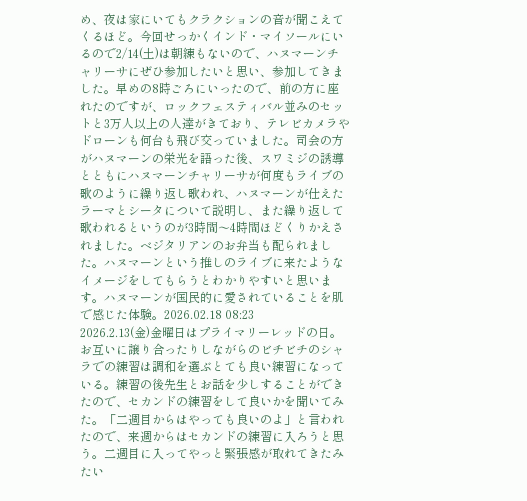め、夜は家にいてもクラクションの音が聞こえてくるほど。今回せっかくインド・マイソールにいるので2/14(土)は朝練もないので、ハヌマーンチャリーサにぜひ参加したいと思い、参加してきました。早めの8時ごろにいったので、前の方に座れたのですが、ロックフェスティバル並みのセットと3万人以上の人達がきており、テレビカメラやドローンも何台も飛び交っていました。司会の方がハヌマーンの栄光を語った後、スワミジの誘導とともにハヌマーンチャリーサが何度もライブの歌のように繰り返し歌われ、ハヌマーンが仕えたラーマとシータについて説明し、また繰り返して歌われるというのが3時間〜4時間ほどくりかえされました。ベジタリアンのお弁当も配られました。ハヌマーンという推しのライブに来たようなイメージをしてもらうとわかりやすいと思います。ハヌマーンが国民的に愛されていることを肌で感じた体験。2026.02.18 08:23
2026.2.13(金)金曜日はプライマリーレッドの日。お互いに譲り合ったりしながらのビチビチのシャラでの練習は調和を選ぶとても良い練習になっている。練習の後先生とお話を少しすることができたので、セカンドの練習をして良いかを聞いてみた。「二週目からはやっても良いのよ」と言われたので、来週からはセカンドの練習に入ろうと思う。二週目に入ってやっと緊張感が取れてきたみたい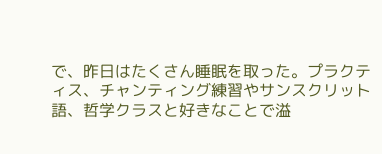で、昨日はたくさん睡眠を取った。プラクティス、チャンティング練習やサンスクリット語、哲学クラスと好きなことで溢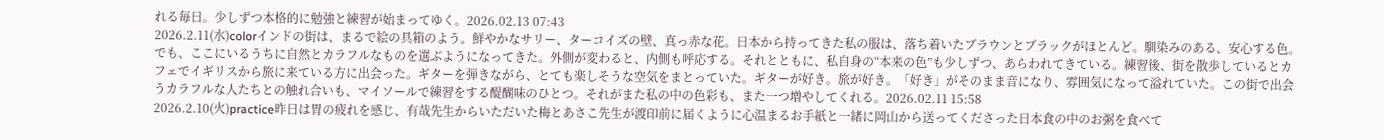れる毎日。少しずつ本格的に勉強と練習が始まってゆく。2026.02.13 07:43
2026.2.11(水)colorインドの街は、まるで絵の具箱のよう。鮮やかなサリー、ターコイズの壁、真っ赤な花。日本から持ってきた私の服は、落ち着いたブラウンとブラックがほとんど。馴染みのある、安心する色。でも、ここにいるうちに自然とカラフルなものを選ぶようになってきた。外側が変わると、内側も呼応する。それとともに、私自身の“本来の色”も少しずつ、あらわれてきている。練習後、街を散歩しているとカフェでイギリスから旅に来ている方に出会った。ギターを弾きながら、とても楽しそうな空気をまとっていた。ギターが好き。旅が好き。「好き」がそのまま音になり、雰囲気になって溢れていた。この街で出会うカラフルな人たちとの触れ合いも、マイソールで練習をする醍醐味のひとつ。それがまた私の中の色彩も、また一つ増やしてくれる。2026.02.11 15:58
2026.2.10(火)practice昨日は胃の疲れを感じ、有哉先生からいただいた梅とあさこ先生が渡印前に届くように心温まるお手紙と一緒に岡山から送ってくださった日本食の中のお粥を食べて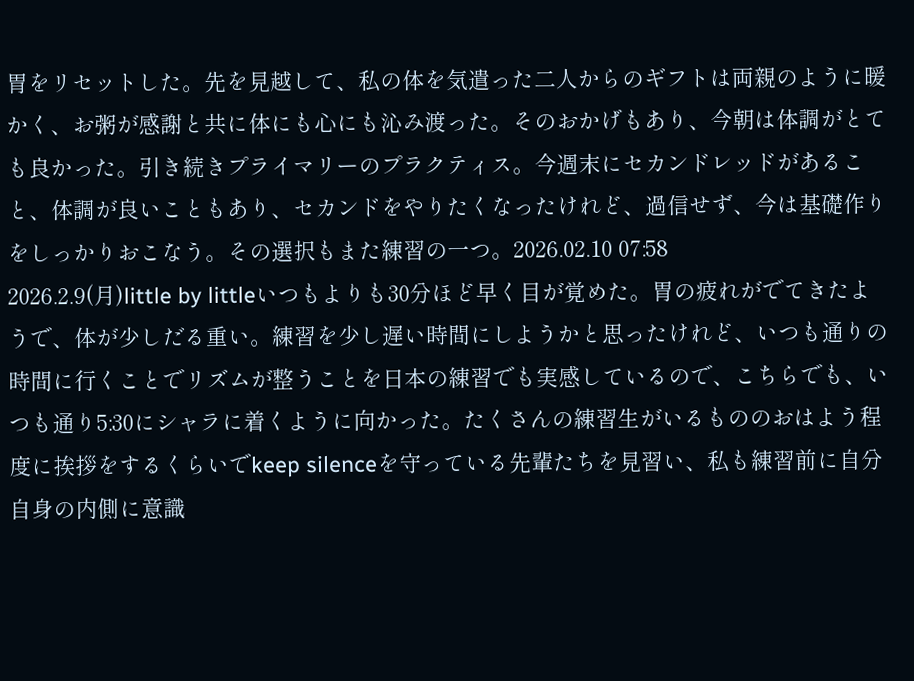胃をリセットした。先を見越して、私の体を気遣った二人からのギフトは両親のように暖かく、お粥が感謝と共に体にも心にも沁み渡った。そのおかげもあり、今朝は体調がとても良かった。引き続きプライマリーのプラクティス。今週末にセカンドレッドがあること、体調が良いこともあり、セカンドをやりたくなったけれど、過信せず、今は基礎作りをしっかりおこなう。その選択もまた練習の一つ。2026.02.10 07:58
2026.2.9(月)little by littleいつもよりも30分ほど早く目が覚めた。胃の疲れがでてきたようで、体が少しだる重い。練習を少し遅い時間にしようかと思ったけれど、いつも通りの時間に行くことでリズムが整うことを日本の練習でも実感しているので、こちらでも、いつも通り5:30にシャラに着くように向かった。たくさんの練習生がいるもののおはよう程度に挨拶をするくらいでkeep silenceを守っている先輩たちを見習い、私も練習前に自分自身の内側に意識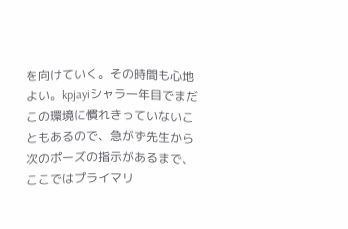を向けていく。その時間も心地よい。kpjayiシャラ一年目でまだこの環境に慣れきっていないこともあるので、急がず先生から次のポーズの指示があるまで、ここではプライマリ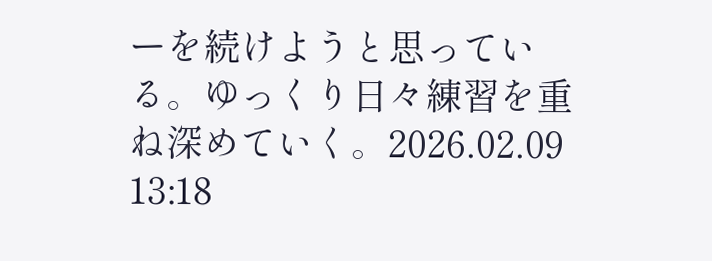ーを続けようと思っている。ゆっくり日々練習を重ね深めていく。2026.02.09 13:18